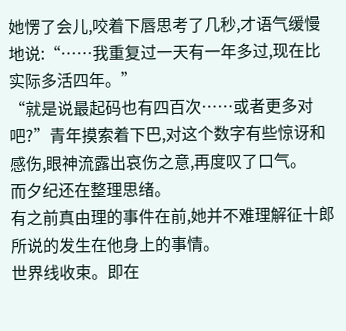她愣了会儿,咬着下唇思考了几秒,才语气缓慢地说:“……我重复过一天有一年多过,现在比实际多活四年。”
“就是说最起码也有四百次……或者更多对吧?”青年摸索着下巴,对这个数字有些惊讶和感伤,眼神流露出哀伤之意,再度叹了口气。
而夕纪还在整理思绪。
有之前真由理的事件在前,她并不难理解征十郎所说的发生在他身上的事情。
世界线收束。即在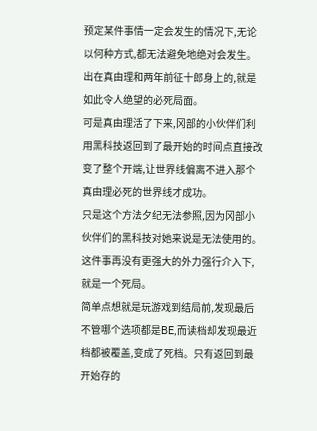预定某件事情一定会发生的情况下,无论以何种方式,都无法避免地绝对会发生。出在真由理和两年前征十郎身上的,就是如此令人绝望的必死局面。
可是真由理活了下来,冈部的小伙伴们利用黑科技返回到了最开始的时间点直接改变了整个开端,让世界线偏离不进入那个真由理必死的世界线才成功。
只是这个方法夕纪无法参照,因为冈部小伙伴们的黑科技对她来说是无法使用的。
这件事再没有更强大的外力强行介入下,就是一个死局。
简单点想就是玩游戏到结局前,发现最后不管哪个选项都是BE,而读档却发现最近档都被覆盖,变成了死档。只有返回到最开始存的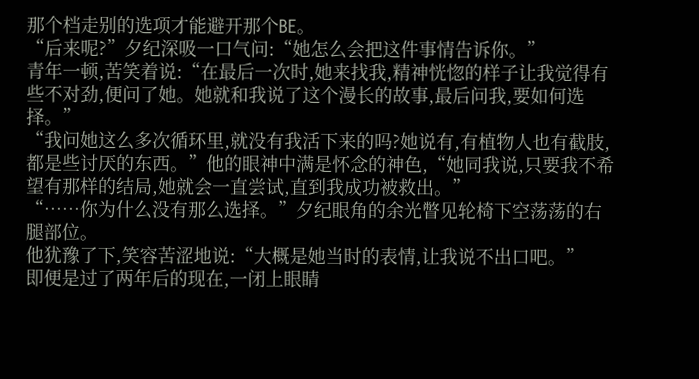那个档走别的选项才能避开那个BE。
“后来呢?”夕纪深吸一口气问:“她怎么会把这件事情告诉你。”
青年一顿,苦笑着说:“在最后一次时,她来找我,精神恍惚的样子让我觉得有些不对劲,便问了她。她就和我说了这个漫长的故事,最后问我,要如何选择。”
“我问她这么多次循环里,就没有我活下来的吗?她说有,有植物人也有截肢,都是些讨厌的东西。”他的眼神中满是怀念的神色,“她同我说,只要我不希望有那样的结局,她就会一直尝试,直到我成功被救出。”
“……你为什么没有那么选择。”夕纪眼角的余光瞥见轮椅下空荡荡的右腿部位。
他犹豫了下,笑容苦涩地说:“大概是她当时的表情,让我说不出口吧。”
即便是过了两年后的现在,一闭上眼睛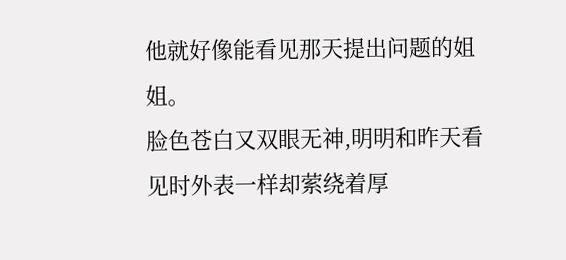他就好像能看见那天提出问题的姐姐。
脸色苍白又双眼无神,明明和昨天看见时外表一样却萦绕着厚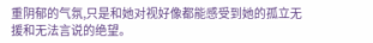重阴郁的气氛,只是和她对视好像都能感受到她的孤立无援和无法言说的绝望。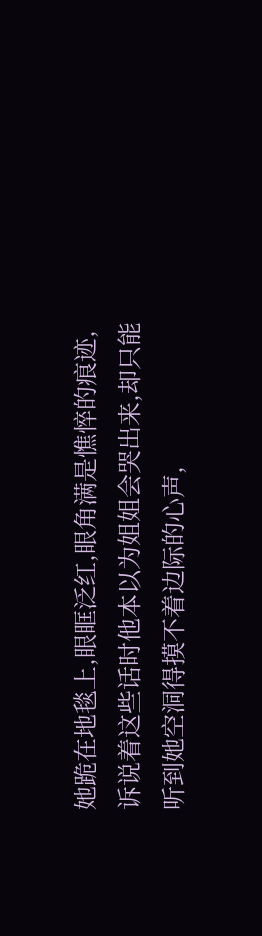她跪在地毯上,眼眶泛红,眼角满是憔悴的痕迹,诉说着这些话时他本以为姐姐会哭出来,却只能听到她空洞得摸不着边际的心声,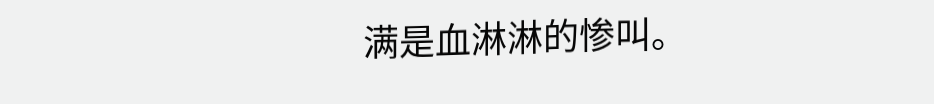满是血淋淋的惨叫。